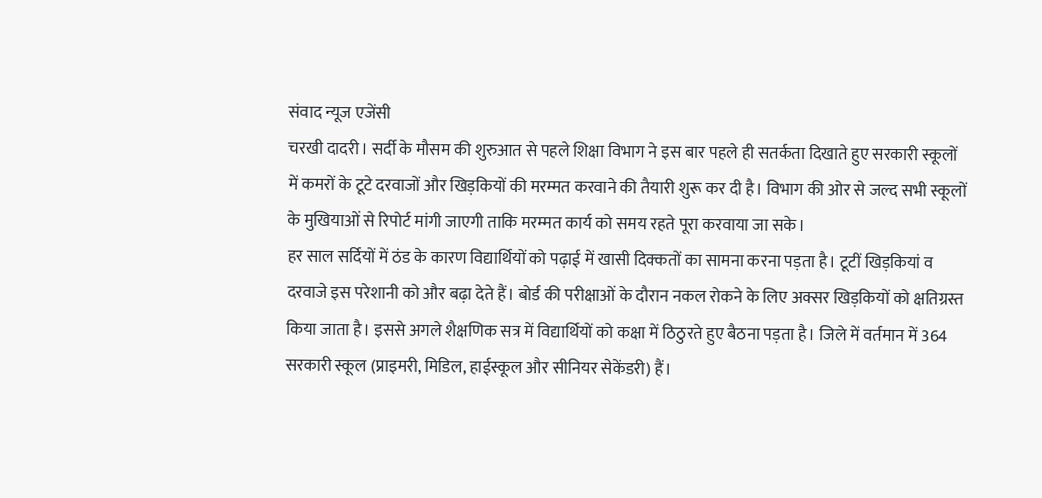संवाद न्यूज एजेंसी
चरखी दादरी। सर्दी के मौसम की शुरुआत से पहले शिक्षा विभाग ने इस बार पहले ही सतर्कता दिखाते हुए सरकारी स्कूलों में कमरों के टूटे दरवाजों और खिड़कियों की मरम्मत करवाने की तैयारी शुरू कर दी है। विभाग की ओर से जल्द सभी स्कूलों के मुखियाओं से रिपोर्ट मांगी जाएगी ताकि मरम्मत कार्य को समय रहते पूरा करवाया जा सके।
हर साल सर्दियों में ठंड के कारण विद्यार्थियों को पढ़ाई में खासी दिक्कतों का सामना करना पड़ता है। टूटीं खिड़कियां व दरवाजे इस परेशानी को और बढ़ा देते हैं। बोर्ड की परीक्षाओं के दौरान नकल रोकने के लिए अक्सर खिड़कियों को क्षतिग्रस्त किया जाता है। इससे अगले शैक्षणिक सत्र में विद्यार्थियों को कक्षा में ठिठुरते हुए बैठना पड़ता है। जिले में वर्तमान में 364 सरकारी स्कूल (प्राइमरी, मिडिल, हाईस्कूल और सीनियर सेकेंडरी) हैं।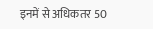इनमें से अधिकतर 50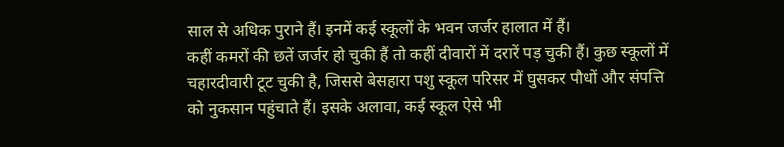साल से अधिक पुराने हैं। इनमें कई स्कूलों के भवन जर्जर हालात में हैं।
कहीं कमरों की छतें जर्जर हो चुकी हैं तो कहीं दीवारों में दरारें पड़ चुकी हैं। कुछ स्कूलों में चहारदीवारी टूट चुकी है, जिससे बेसहारा पशु स्कूल परिसर में घुसकर पौधों और संपत्ति को नुकसान पहुंचाते हैं। इसके अलावा, कई स्कूल ऐसे भी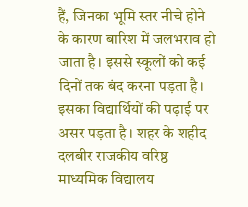हैं, जिनका भूमि स्तर नीचे होने के कारण बारिश में जलभराव हो जाता है। इससे स्कूलों को कई दिनों तक बंद करना पड़ता है। इसका विद्यार्थियों की पढ़ाई पर असर पड़ता है। शहर के शहीद दलबीर राजकीय वरिष्ठ माध्यमिक विद्यालय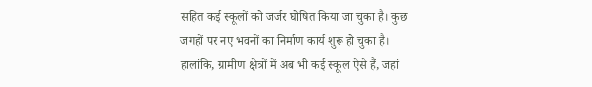सहित कई स्कूलों को जर्जर घोषित किया जा चुका है। कुछ जगहों पर नए भवनों का निर्माण कार्य शुरू हो चुका है।
हालांकि, ग्रामीण क्षेत्रों में अब भी कई स्कूल ऐसे हैं, जहां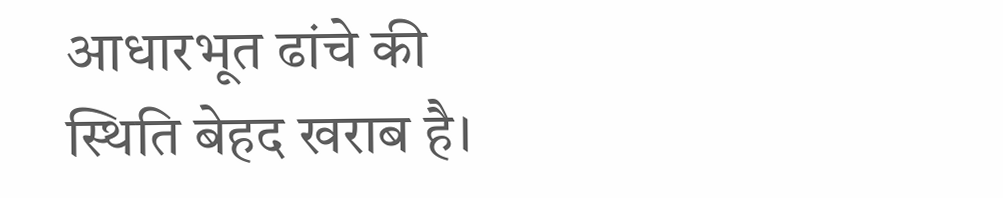आधारभूत ढांचे की स्थिति बेहद खराब है।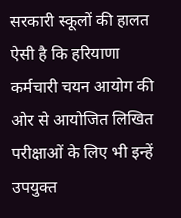सरकारी स्कूलों की हालत ऐसी है कि हरियाणा कर्मचारी चयन आयोग की ओर से आयोजित लिखित परीक्षाओं के लिए भी इन्हें उपयुक्त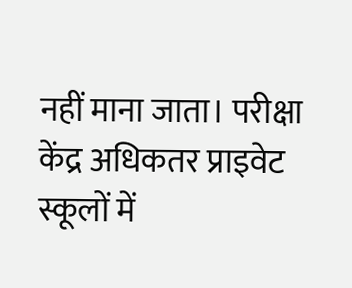नहीं माना जाता। परीक्षा केंद्र अधिकतर प्राइवेट स्कूलों में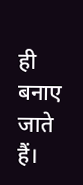ही बनाए जाते हैं।